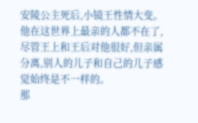安陵公主死后,小镜王性情大变。他在这世界上最亲的人都不在了,尽管王上和王后对他很好,但亲属分离,别人的儿子和自己的儿子感觉始终是不一样的。
那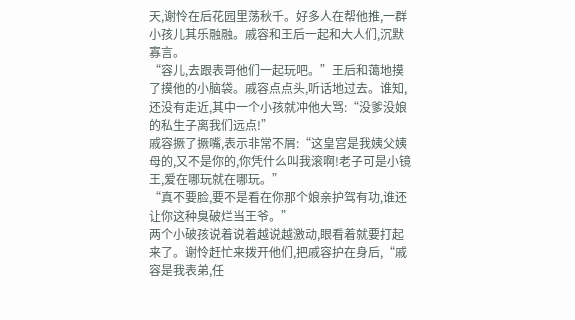天,谢怜在后花园里荡秋千。好多人在帮他推,一群小孩儿其乐融融。戚容和王后一起和大人们,沉默寡言。
“容儿,去跟表哥他们一起玩吧。”王后和蔼地摸了摸他的小脑袋。戚容点点头,听话地过去。谁知,还没有走近,其中一个小孩就冲他大骂:“没爹没娘的私生子离我们远点!”
戚容撅了撅嘴,表示非常不屑:“这皇宫是我姨父姨母的,又不是你的,你凭什么叫我滚啊!老子可是小镜王,爱在哪玩就在哪玩。”
“真不要脸,要不是看在你那个娘亲护驾有功,谁还让你这种臭破烂当王爷。”
两个小破孩说着说着越说越激动,眼看着就要打起来了。谢怜赶忙来拨开他们,把戚容护在身后,“戚容是我表弟,任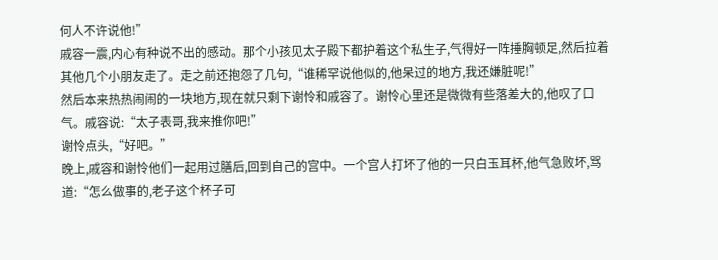何人不许说他!”
戚容一震,内心有种说不出的感动。那个小孩见太子殿下都护着这个私生子,气得好一阵捶胸顿足,然后拉着其他几个小朋友走了。走之前还抱怨了几句,“谁稀罕说他似的,他呆过的地方,我还嫌脏呢!”
然后本来热热闹闹的一块地方,现在就只剩下谢怜和戚容了。谢怜心里还是微微有些落差大的,他叹了口气。戚容说:“太子表哥,我来推你吧!”
谢怜点头,“好吧。”
晚上,戚容和谢怜他们一起用过膳后,回到自己的宫中。一个宫人打坏了他的一只白玉耳杯,他气急败坏,骂道:“怎么做事的,老子这个杯子可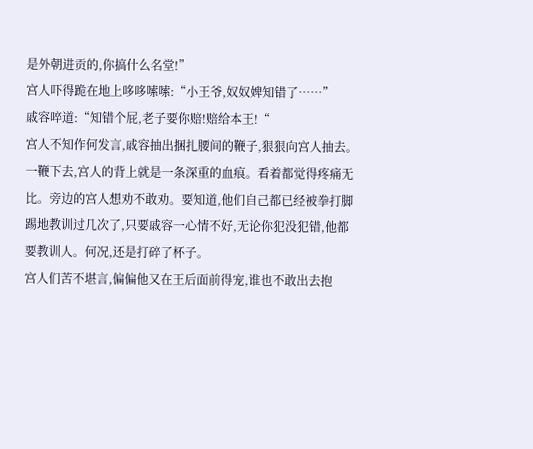是外朝进贡的,你搞什么名堂!”
宫人吓得跪在地上哆哆嗦嗦:“小王爷,奴奴婢知错了……”
戚容啐道:“知错个屁,老子要你赔!赔给本王!“
宫人不知作何发言,戚容抽出捆扎腰间的鞭子,狠狠向宫人抽去。一鞭下去,宫人的背上就是一条深重的血痕。看着都觉得疼痛无比。旁边的宫人想劝不敢劝。要知道,他们自己都已经被拳打脚踢地教训过几次了,只要戚容一心情不好,无论你犯没犯错,他都要教训人。何况,还是打碎了杯子。
宫人们苦不堪言,偏偏他又在王后面前得宠,谁也不敢出去抱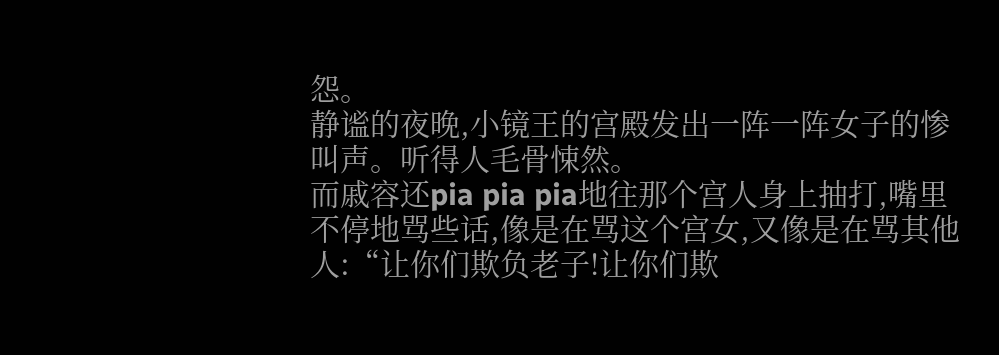怨。
静谧的夜晚,小镜王的宫殿发出一阵一阵女子的惨叫声。听得人毛骨悚然。
而戚容还pia pia pia地往那个宫人身上抽打,嘴里不停地骂些话,像是在骂这个宫女,又像是在骂其他人:“让你们欺负老子!让你们欺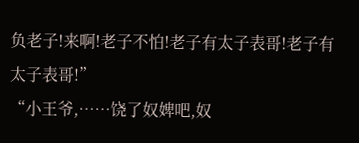负老子!来啊!老子不怕!老子有太子表哥!老子有太子表哥!”
“小王爷,……饶了奴婢吧,奴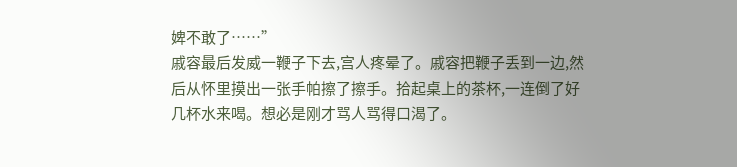婢不敢了……”
戚容最后发威一鞭子下去,宫人疼晕了。戚容把鞭子丢到一边,然后从怀里摸出一张手帕擦了擦手。拾起桌上的茶杯,一连倒了好几杯水来喝。想必是刚才骂人骂得口渴了。